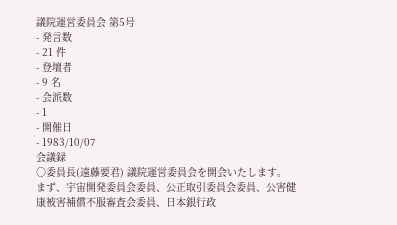議院運営委員会 第5号
- 発言数
- 21 件
- 登壇者
- 9 名
- 会派数
- 1
- 開催日
- 1983/10/07
会議録
○委員長(遠藤要君) 議院運営委員会を開会いたします。 まず、宇宙開発委員会委員、公正取引委員会委員、公害健康被害補償不服審査会委員、日本銀行政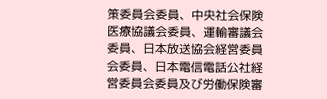策委員会委員、中央社会保険医療協議会委員、運輸審議会委員、日本放送協会経営委員会委員、日本電信電話公社経営委員会委員及び労働保険審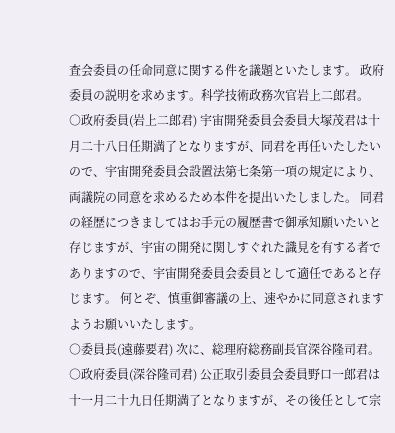査会委員の任命同意に関する件を議題といたします。 政府委員の説明を求めます。科学技術政務次官岩上二郎君。
○政府委員(岩上二郎君) 宇宙開発委員会委員大塚茂君は十月二十八日任期満了となりますが、同君を再任いたしたいので、宇宙開発委員会設置法第七条第一項の規定により、両議院の同意を求めるため本件を提出いたしました。 同君の経歴につきましてはお手元の履歴書で御承知願いたいと存じますが、宇宙の開発に関しすぐれた識見を有する者でありますので、宇宙開発委員会委員として適任であると存じます。 何とぞ、慎重御審議の上、速やかに同意されますようお願いいたします。
○委員長(遠藤要君) 次に、総理府総務副長官深谷隆司君。
○政府委員(深谷隆司君) 公正取引委員会委員野口一郎君は十一月二十九日任期満了となりますが、その後任として宗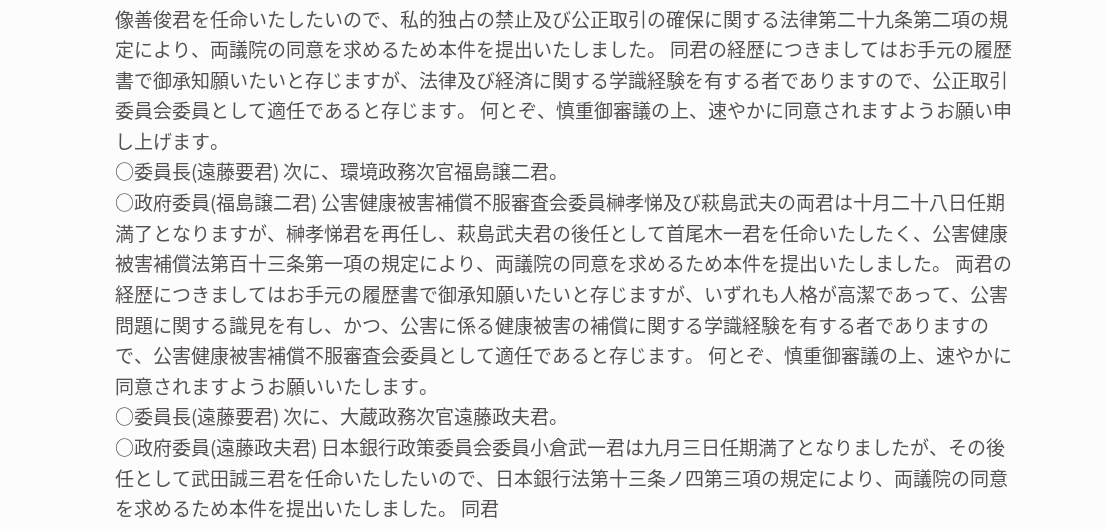像善俊君を任命いたしたいので、私的独占の禁止及び公正取引の確保に関する法律第二十九条第二項の規定により、両議院の同意を求めるため本件を提出いたしました。 同君の経歴につきましてはお手元の履歴書で御承知願いたいと存じますが、法律及び経済に関する学識経験を有する者でありますので、公正取引委員会委員として適任であると存じます。 何とぞ、慎重御審議の上、速やかに同意されますようお願い申し上げます。
○委員長(遠藤要君) 次に、環境政務次官福島譲二君。
○政府委員(福島譲二君) 公害健康被害補償不服審査会委員榊孝悌及び萩島武夫の両君は十月二十八日任期満了となりますが、榊孝悌君を再任し、萩島武夫君の後任として首尾木一君を任命いたしたく、公害健康被害補償法第百十三条第一項の規定により、両議院の同意を求めるため本件を提出いたしました。 両君の経歴につきましてはお手元の履歴書で御承知願いたいと存じますが、いずれも人格が高潔であって、公害問題に関する識見を有し、かつ、公害に係る健康被害の補償に関する学識経験を有する者でありますので、公害健康被害補償不服審査会委員として適任であると存じます。 何とぞ、慎重御審議の上、速やかに同意されますようお願いいたします。
○委員長(遠藤要君) 次に、大蔵政務次官遠藤政夫君。
○政府委員(遠藤政夫君) 日本銀行政策委員会委員小倉武一君は九月三日任期満了となりましたが、その後任として武田誠三君を任命いたしたいので、日本銀行法第十三条ノ四第三項の規定により、両議院の同意を求めるため本件を提出いたしました。 同君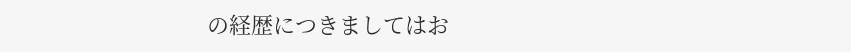の経歴につきましてはお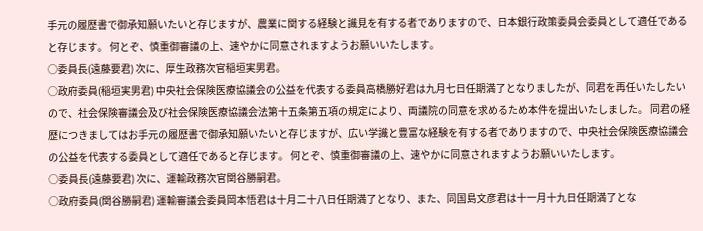手元の履歴書で御承知願いたいと存じますが、農業に関する経験と識見を有する者でありますので、日本銀行政策委員会委員として適任であると存じます。 何とぞ、慎重御審議の上、速やかに同意されますようお願いいたします。
○委員長(遠藤要君) 次に、厚生政務次官稲垣実男君。
○政府委員(稲垣実男君) 中央社会保険医療協議会の公益を代表する委員高橋勝好君は九月七日任期満了となりましたが、同君を再任いたしたいので、社会保険審議会及び社会保険医療協議会法第十五条第五項の規定により、両議院の同意を求めるため本件を提出いたしました。 同君の経歴につきましてはお手元の履歴書で御承知願いたいと存じますが、広い学識と豊富な経験を有する者でありますので、中央社会保険医療協議会の公益を代表する委員として適任であると存じます。 何とぞ、慎重御審議の上、速やかに同意されますようお願いいたします。
○委員長(遠藤要君) 次に、運輸政務次官関谷勝嗣君。
○政府委員(関谷勝嗣君) 運輸審議会委員岡本悟君は十月二十八日任期満了となり、また、同国島文彦君は十一月十九日任期満了とな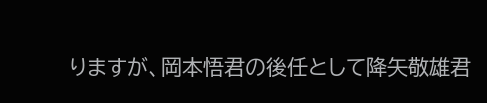りますが、岡本悟君の後任として降矢敬雄君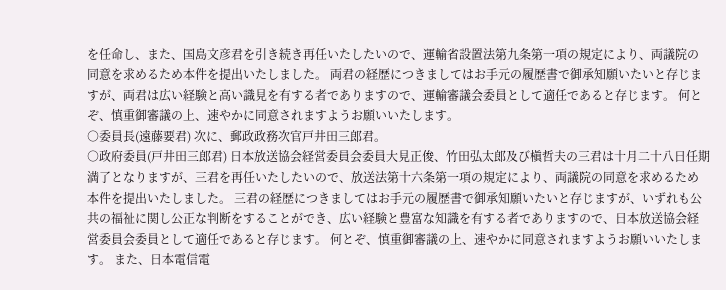を任命し、また、国島文彦君を引き続き再任いたしたいので、運輸省設置法第九条第一項の規定により、両議院の同意を求めるため本件を提出いたしました。 両君の経歴につきましてはお手元の履歴書で御承知願いたいと存じますが、両君は広い経験と高い識見を有する者でありますので、運輸審議会委員として適任であると存じます。 何とぞ、慎重御審議の上、速やかに同意されますようお願いいたします。
○委員長(遠藤要君) 次に、郵政政務次官戸井田三郎君。
○政府委員(戸井田三郎君) 日本放送協会経営委員会委員大見正俊、竹田弘太郎及び槇哲夫の三君は十月二十八日任期満了となりますが、三君を再任いたしたいので、放送法第十六条第一項の規定により、両議院の同意を求めるため本件を提出いたしました。 三君の経歴につきましてはお手元の履歴書で御承知願いたいと存じますが、いずれも公共の福祉に関し公正な判断をすることができ、広い経験と豊富な知識を有する者でありますので、日本放送協会経営委員会委員として適任であると存じます。 何とぞ、慎重御審議の上、速やかに同意されますようお願いいたします。 また、日本電信電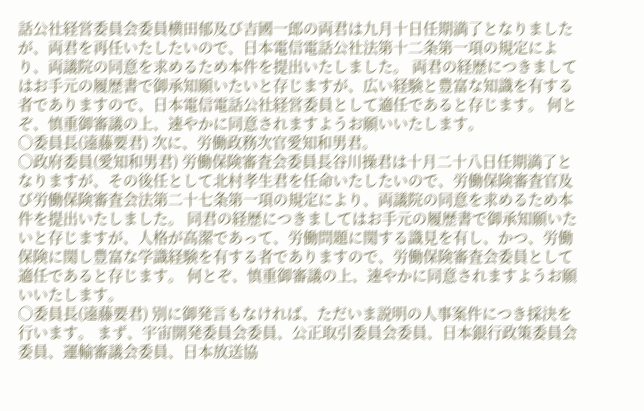話公社経営委員会委員横田郁及び吉國一郎の両君は九月十日任期満了となりましたが、両君を再任いたしたいので、日本電信電話公社法第十二条第一項の規定により、両議院の同意を求めるため本件を提出いたしました。 両君の経歴につきましてはお手元の履歴書で御承知願いたいと存じますが、広い経験と豊富な知識を有する者でありますので、日本電信電話公社経営委員として適任であると存じます。 何とぞ、慎重御審議の上、速やかに同意されますようお願いいたします。
○委員長(遠藤要君) 次に、労働政務次官愛知和男君。
○政府委員(愛知和男君) 労働保険審査会委員長谷川操君は十月二十八日任期満了となりますが、その後任として北村孝生君を任命いたしたいので、労働保険審査官及び労働保険審査会法第二十七条第一項の規定により、両議院の同意を求めるため本件を提出いたしました。 同君の経歴につきましてはお手元の履歴書で御承知願いたいと存じますが、人格が高潔であって、労働問題に関する識見を有し、かつ、労働保険に関し豊富な学識経験を有する者でありますので、労働保険審査会委員として適任であると存じます。 何とぞ、慎重御審議の上、速やかに同意されますようお願いいたします。
○委員長(遠藤要君) 別に御発言もなければ、ただいま説明の人事案件につき採決を行います。 まず、宇宙開発委員会委員、公正取引委員会委員、日本銀行政策委員会委員、運輸審議会委員、日本放送協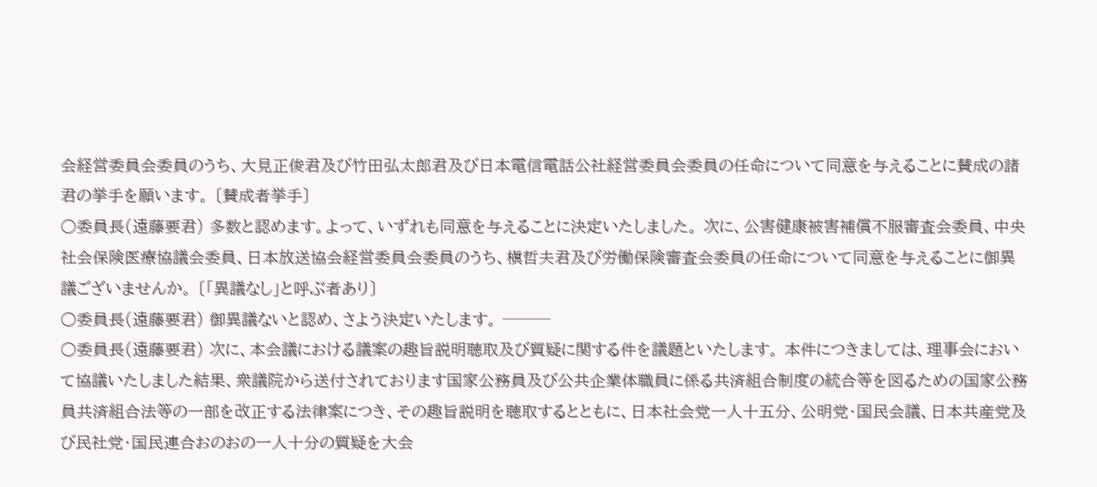会経営委員会委員のうち、大見正俊君及び竹田弘太郎君及び日本電信電話公社経営委員会委員の任命について同意を与えることに賛成の諸君の挙手を願います。 〔賛成者挙手〕
○委員長(遠藤要君) 多数と認めます。よって、いずれも同意を与えることに決定いたしました。 次に、公害健康被害補償不服審査会委員、中央社会保険医療協議会委員、日本放送協会経営委員会委員のうち、槇哲夫君及び労働保険審査会委員の任命について同意を与えることに御異議ございませんか。 〔「異議なし」と呼ぶ者あり〕
○委員長(遠藤要君) 御異議ないと認め、さよう決定いたします。 ───
○委員長(遠藤要君) 次に、本会議における議案の趣旨説明聴取及び質疑に関する件を議題といたします。 本件につきましては、理事会において協議いたしました結果、衆議院から送付されております国家公務員及び公共企業体職員に係る共済組合制度の統合等を図るための国家公務員共済組合法等の一部を改正する法律案につき、その趣旨説明を聴取するとともに、日本社会党一人十五分、公明党・国民会議、日本共産党及び民社党・国民連合おのおの一人十分の質疑を大会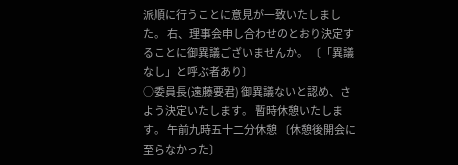派順に行うことに意見が一致いたしました。 右、理事会申し合わせのとおり決定することに御異議ございませんか。 〔「異議なし」と呼ぶ者あり〕
○委員長(遠藤要君) 御異議ないと認め、さよう決定いたします。 暫時休憩いたします。 午前九時五十二分休憩 〔休憩後開会に至らなかった〕